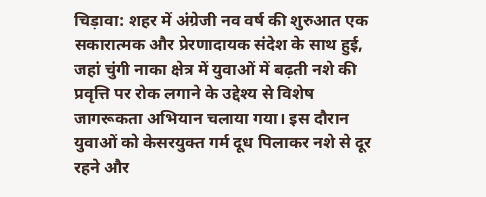चिड़ावा: शहर में अंग्रेजी नव वर्ष की शुरुआत एक सकारात्मक और प्रेरणादायक संदेश के साथ हुई, जहां चुंगी नाका क्षेत्र में युवाओं में बढ़ती नशे की प्रवृत्ति पर रोक लगाने के उद्देश्य से विशेष जागरूकता अभियान चलाया गया। इस दौरान युवाओं को केसरयुक्त गर्म दूध पिलाकर नशे से दूर रहने और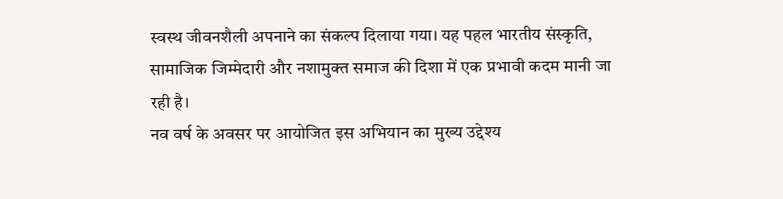स्वस्थ जीवनशैली अपनाने का संकल्प दिलाया गया। यह पहल भारतीय संस्कृति, सामाजिक जिम्मेदारी और नशामुक्त समाज की दिशा में एक प्रभावी कदम मानी जा रही है।
नव वर्ष के अवसर पर आयोजित इस अभियान का मुख्य उद्देश्य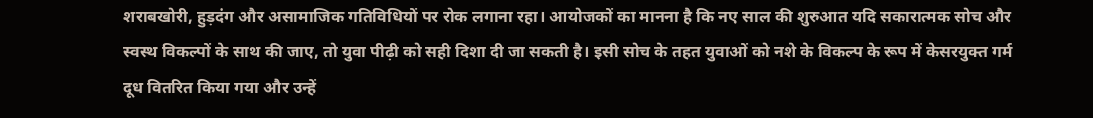शराबखोरी, हुड़दंग और असामाजिक गतिविधियों पर रोक लगाना रहा। आयोजकों का मानना है कि नए साल की शुरुआत यदि सकारात्मक सोच और स्वस्थ विकल्पों के साथ की जाए, तो युवा पीढ़ी को सही दिशा दी जा सकती है। इसी सोच के तहत युवाओं को नशे के विकल्प के रूप में केसरयुक्त गर्म दूध वितरित किया गया और उन्हें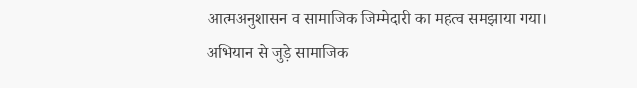आत्मअनुशासन व सामाजिक जिम्मेदारी का महत्व समझाया गया।
अभियान से जुड़े सामाजिक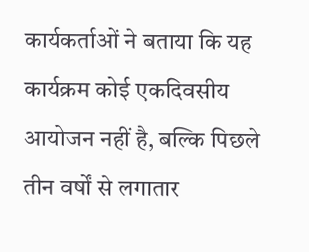कार्यकर्ताओं ने बताया कि यह कार्यक्रम कोई एकदिवसीय आयोजन नहीं है, बल्कि पिछले तीन वर्षों से लगातार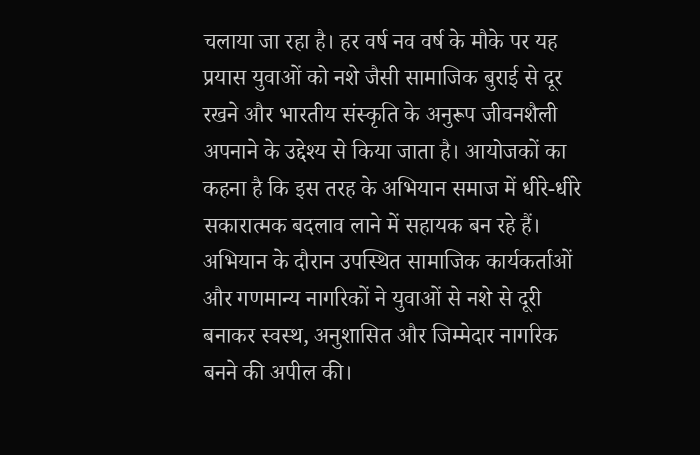चलाया जा रहा है। हर वर्ष नव वर्ष के मौके पर यह प्रयास युवाओं को नशे जैसी सामाजिक बुराई से दूर रखने और भारतीय संस्कृति के अनुरूप जीवनशैली अपनाने के उद्देश्य से किया जाता है। आयोजकों का कहना है कि इस तरह के अभियान समाज में धीरे-धीरे सकारात्मक बदलाव लाने में सहायक बन रहे हैं।
अभियान के दौरान उपस्थित सामाजिक कार्यकर्ताओं और गणमान्य नागरिकों ने युवाओं से नशे से दूरी बनाकर स्वस्थ, अनुशासित और जिम्मेदार नागरिक बनने की अपील की।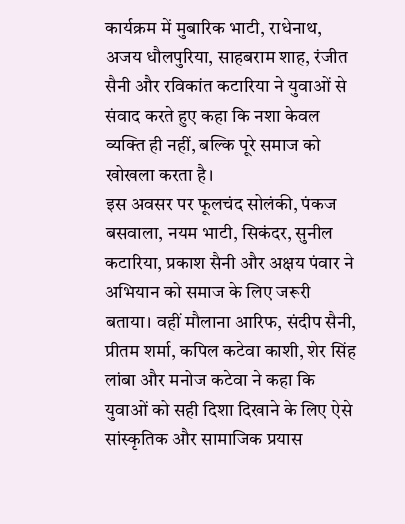कार्यक्रम में मुबारिक भाटी, राधेनाथ, अजय धौलपुरिया, साहबराम शाह, रंजीत सैनी और रविकांत कटारिया ने युवाओं से संवाद करते हुए कहा कि नशा केवल व्यक्ति ही नहीं, बल्कि पूरे समाज को खोखला करता है।
इस अवसर पर फूलचंद सोलंकी, पंकज बसवाला, नयम भाटी, सिकंदर, सुनील कटारिया, प्रकाश सैनी और अक्षय पंवार ने अभियान को समाज के लिए जरूरी बताया। वहीं मौलाना आरिफ, संदीप सैनी, प्रीतम शर्मा, कपिल कटेवा काशी, शेर सिंह लांबा और मनोज कटेवा ने कहा कि युवाओं को सही दिशा दिखाने के लिए ऐसे सांस्कृतिक और सामाजिक प्रयास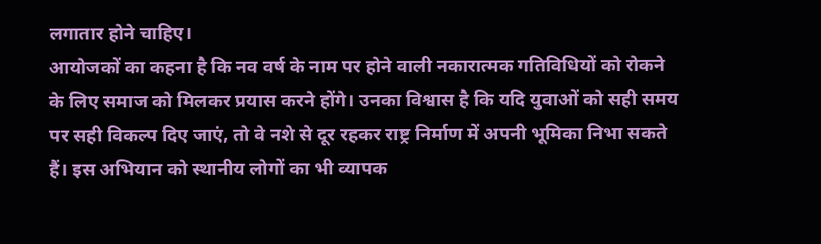लगातार होने चाहिए।
आयोजकों का कहना है कि नव वर्ष के नाम पर होने वाली नकारात्मक गतिविधियों को रोकने के लिए समाज को मिलकर प्रयास करने होंगे। उनका विश्वास है कि यदि युवाओं को सही समय पर सही विकल्प दिए जाएं, तो वे नशे से दूर रहकर राष्ट्र निर्माण में अपनी भूमिका निभा सकते हैं। इस अभियान को स्थानीय लोगों का भी व्यापक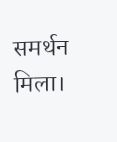समर्थन मिला।